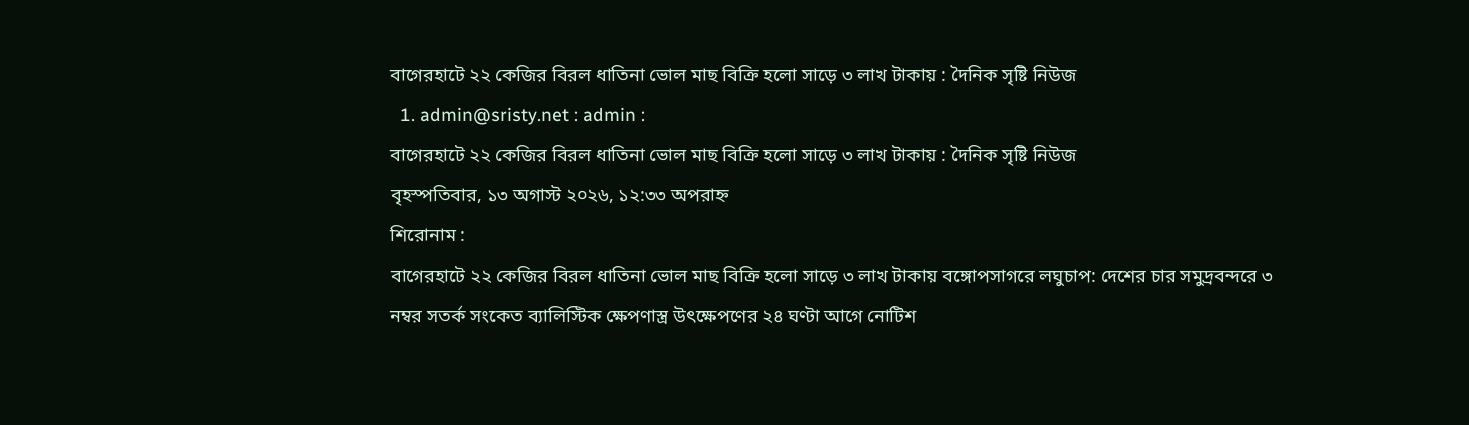বাগেরহাটে ২২ কেজির বিরল ধাতিনা ভোল মাছ বিক্রি হলো সাড়ে ৩ লাখ টাকায় : দৈনিক সৃষ্টি নিউজ
  1. admin@sristy.net : admin :
বাগেরহাটে ২২ কেজির বিরল ধাতিনা ভোল মাছ বিক্রি হলো সাড়ে ৩ লাখ টাকায় : দৈনিক সৃষ্টি নিউজ
বৃহস্পতিবার, ১৩ অগাস্ট ২০২৬, ১২:৩৩ অপরাহ্ন
শিরোনাম :
বাগেরহাটে ২২ কেজির বিরল ধাতিনা ভোল মাছ বিক্রি হলো সাড়ে ৩ লাখ টাকায় বঙ্গোপসাগরে লঘুচাপ: দেশের চার সমুদ্রবন্দরে ৩ নম্বর সতর্ক সংকেত ব্যালিস্টিক ক্ষেপণাস্ত্র উৎক্ষেপণের ২৪ ঘণ্টা আগে নোটিশ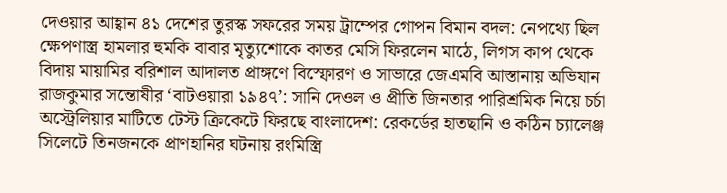দেওয়ার আহ্বান ৪১ দেশের তুরস্ক সফরের সময় ট্রাম্পের গোপন বিমান বদল: নেপথ্যে ছিল ক্ষেপণাস্ত্র হামলার হুমকি বাবার মৃত্যুশোকে কাতর মেসি ফিরলেন মাঠে, লিগস কাপ থেকে বিদায় মায়ামির বরিশাল আদালত প্রাঙ্গণে বিস্ফোরণ ও সাভারে জেএমবি আস্তানায় অভিযান রাজকুমার সন্তোষীর ‘বাটওয়ারা ১৯৪৭’: সানি দেওল ও প্রীতি জিনতার পারিশ্রমিক নিয়ে চর্চা অস্ট্রেলিয়ার মাটিতে টেস্ট ক্রিকেটে ফিরছে বাংলাদেশ: রেকর্ডের হাতছানি ও কঠিন চ্যালেঞ্জ সিলেটে তিনজনকে প্রাণহানির ঘটনায় রংমিস্ত্রি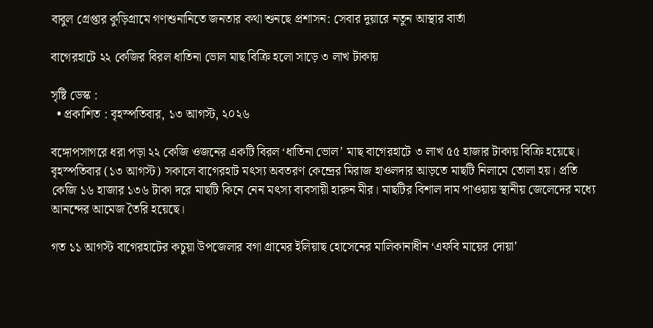বাবুল গ্রেপ্তার কুড়িগ্রামে গণশুনানিতে জনতার কথা শুনছে প্রশাসন: সেবার দুয়ারে নতুন আস্থার বার্তা

বাগেরহাটে ২২ কেজির বিরল ধাতিনা ভোল মাছ বিক্রি হলো সাড়ে ৩ লাখ টাকায়

সৃষ্টি ডেস্ক :
  • প্রকাশিত : বৃহস্পতিবার, ১৩ আগস্ট, ২০২৬

বঙ্গোপসাগরে ধরা পড়া ২২ কেজি ওজনের একটি বিরল ‘ধাতিনা ভোল’ মাছ বাগেরহাটে ৩ লাখ ৫৫ হাজার টাকায় বিক্রি হয়েছে। বৃহস্পতিবার (১৩ আগস্ট) সকালে বাগেরহাট মৎস্য অবতরণ কেন্দ্রের মিরাজ হাওলদার আড়তে মাছটি নিলামে তোলা হয়। প্রতি কেজি ১৬ হাজার ১৩৬ টাকা দরে মাছটি কিনে নেন মৎস্য ব্যবসায়ী হারুন মীর। মাছটির বিশাল দাম পাওয়ায় স্থানীয় জেলেদের মধ্যে আনন্দের আমেজ তৈরি হয়েছে।

গত ১১ আগস্ট বাগেরহাটের কচুয়া উপজেলার বগা গ্রামের ইলিয়াছ হোসেনের মালিকানাধীন ‘এফবি মায়ের দোয়া’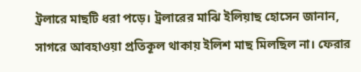ট্রলারে মাছটি ধরা পড়ে। ট্রলারের মাঝি ইলিয়াছ হোসেন জানান, সাগরে আবহাওয়া প্রতিকূল থাকায় ইলিশ মাছ মিলছিল না। ফেরার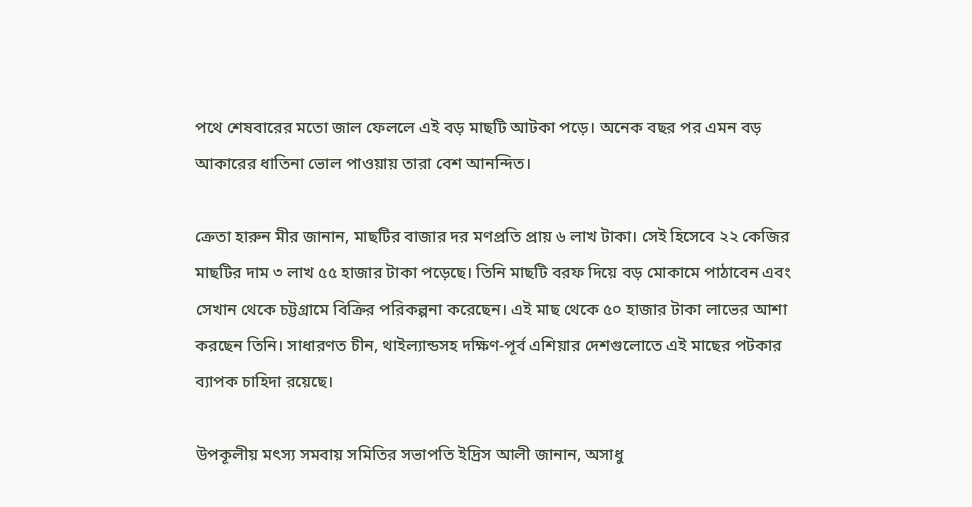পথে শেষবারের মতো জাল ফেললে এই বড় মাছটি আটকা পড়ে। অনেক বছর পর এমন বড় আকারের ধাতিনা ভোল পাওয়ায় তারা বেশ আনন্দিত।

ক্রেতা হারুন মীর জানান, মাছটির বাজার দর মণপ্রতি প্রায় ৬ লাখ টাকা। সেই হিসেবে ২২ কেজির মাছটির দাম ৩ লাখ ৫৫ হাজার টাকা পড়েছে। তিনি মাছটি বরফ দিয়ে বড় মোকামে পাঠাবেন এবং সেখান থেকে চট্টগ্রামে বিক্রির পরিকল্পনা করেছেন। এই মাছ থেকে ৫০ হাজার টাকা লাভের আশা করছেন তিনি। সাধারণত চীন, থাইল্যান্ডসহ দক্ষিণ-পূর্ব এশিয়ার দেশগুলোতে এই মাছের পটকার ব্যাপক চাহিদা রয়েছে।

উপকূলীয় মৎস্য সমবায় সমিতির সভাপতি ইদ্রিস আলী জানান, অসাধু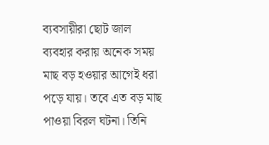ব্যবসায়ীরা ছোট জাল ব্যবহার করায় অনেক সময় মাছ বড় হওয়ার আগেই ধরা পড়ে যায়। তবে এত বড় মাছ পাওয়া বিরল ঘটনা। তিনি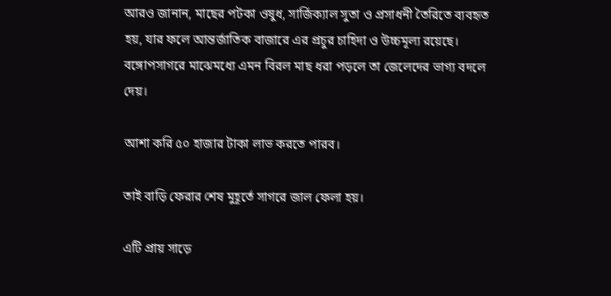আরও জানান, মাছের পটকা ওষুধ, সার্জিক্যাল সুতা ও প্রসাধনী তৈরিতে ব্যবহৃত হয়, যার ফলে আন্তর্জাতিক বাজারে এর প্রচুর চাহিদা ও উচ্চমূল্য রয়েছে। বঙ্গোপসাগরে মাঝেমধ্যে এমন বিরল মাছ ধরা পড়লে তা জেলেদের ভাগ্য বদলে দেয়।

আশা করি ৫০ হাজার টাকা লাভ করতে পারব।

তাই বাড়ি ফেরার শেষ মুহূর্তে সাগরে জাল ফেলা হয়।

এটি প্রায় সাড়ে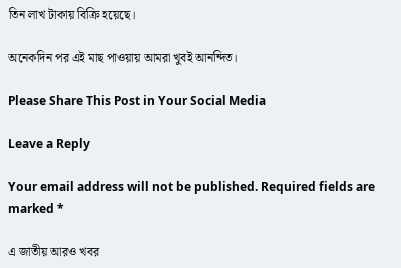তিন লাখ টাকায় বিক্রি হয়েছে।

অনেকদিন পর এই মাছ পাওয়ায় আমরা খুবই আনন্দিত।

Please Share This Post in Your Social Media

Leave a Reply

Your email address will not be published. Required fields are marked *

এ জাতীয় আরও খবর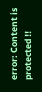error: Content is protected !!